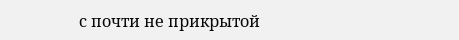с почти не прикрытой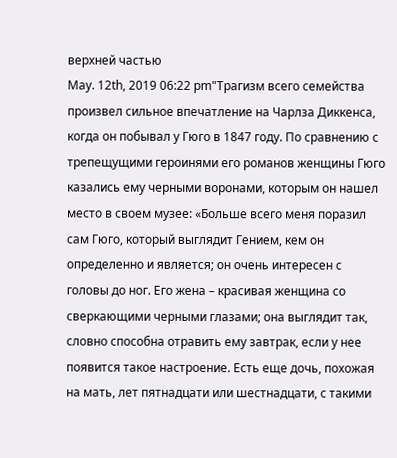верхней частью
May. 12th, 2019 06:22 pm"Трагизм всего семейства произвел сильное впечатление на Чарлза Диккенса, когда он побывал у Гюго в 1847 году. По сравнению с трепещущими героинями его романов женщины Гюго казались ему черными воронами, которым он нашел место в своем музее: «Больше всего меня поразил сам Гюго, который выглядит Гением, кем он определенно и является; он очень интересен с головы до ног. Его жена – красивая женщина со сверкающими черными глазами; она выглядит так, словно способна отравить ему завтрак, если у нее появится такое настроение. Есть еще дочь, похожая на мать, лет пятнадцати или шестнадцати, с такими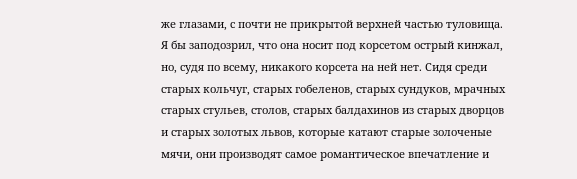же глазами, с почти не прикрытой верхней частью туловища. Я бы заподозрил, что она носит под корсетом острый кинжал, но, судя по всему, никакого корсета на ней нет. Сидя среди старых кольчуг, старых гобеленов, старых сундуков, мрачных старых стульев, столов, старых балдахинов из старых дворцов и старых золотых львов, которые катают старые золоченые мячи, они производят самое романтическое впечатление и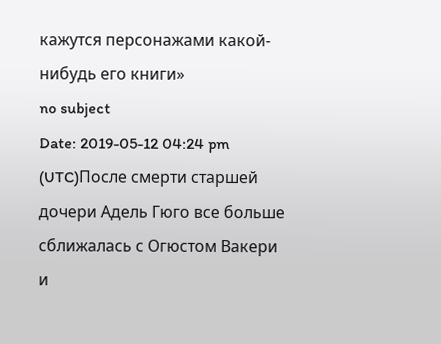кажутся персонажами какой-нибудь его книги»
no subject
Date: 2019-05-12 04:24 pm (UTC)После смерти старшей дочери Адель Гюго все больше сближалась с Огюстом Вакери и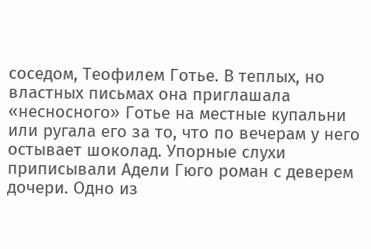соседом, Теофилем Готье. В теплых, но властных письмах она приглашала «несносного» Готье на местные купальни или ругала его за то, что по вечерам у него остывает шоколад. Упорные слухи приписывали Адели Гюго роман с деверем дочери. Одно из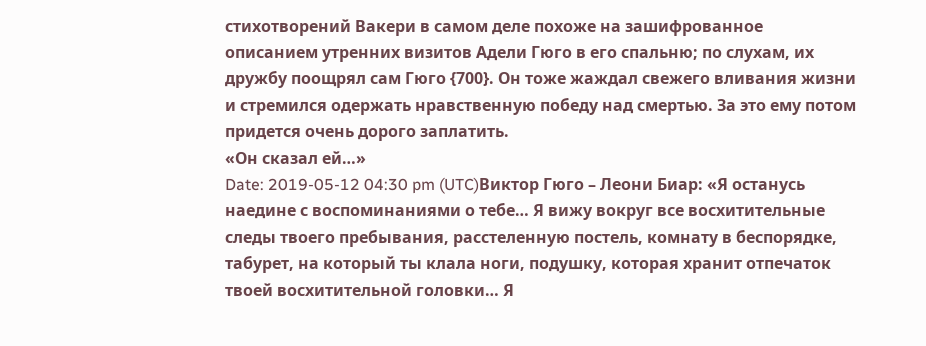стихотворений Вакери в самом деле похоже на зашифрованное описанием утренних визитов Адели Гюго в его спальню; по слухам, их дружбу поощрял сам Гюго {700}. Он тоже жаждал свежего вливания жизни и стремился одержать нравственную победу над смертью. За это ему потом придется очень дорого заплатить.
«Он сказал ей…»
Date: 2019-05-12 04:30 pm (UTC)Виктор Гюго – Леони Биар: «Я останусь наедине с воспоминаниями о тебе… Я вижу вокруг все восхитительные следы твоего пребывания, расстеленную постель, комнату в беспорядке, табурет, на который ты клала ноги, подушку, которая хранит отпечаток твоей восхитительной головки… Я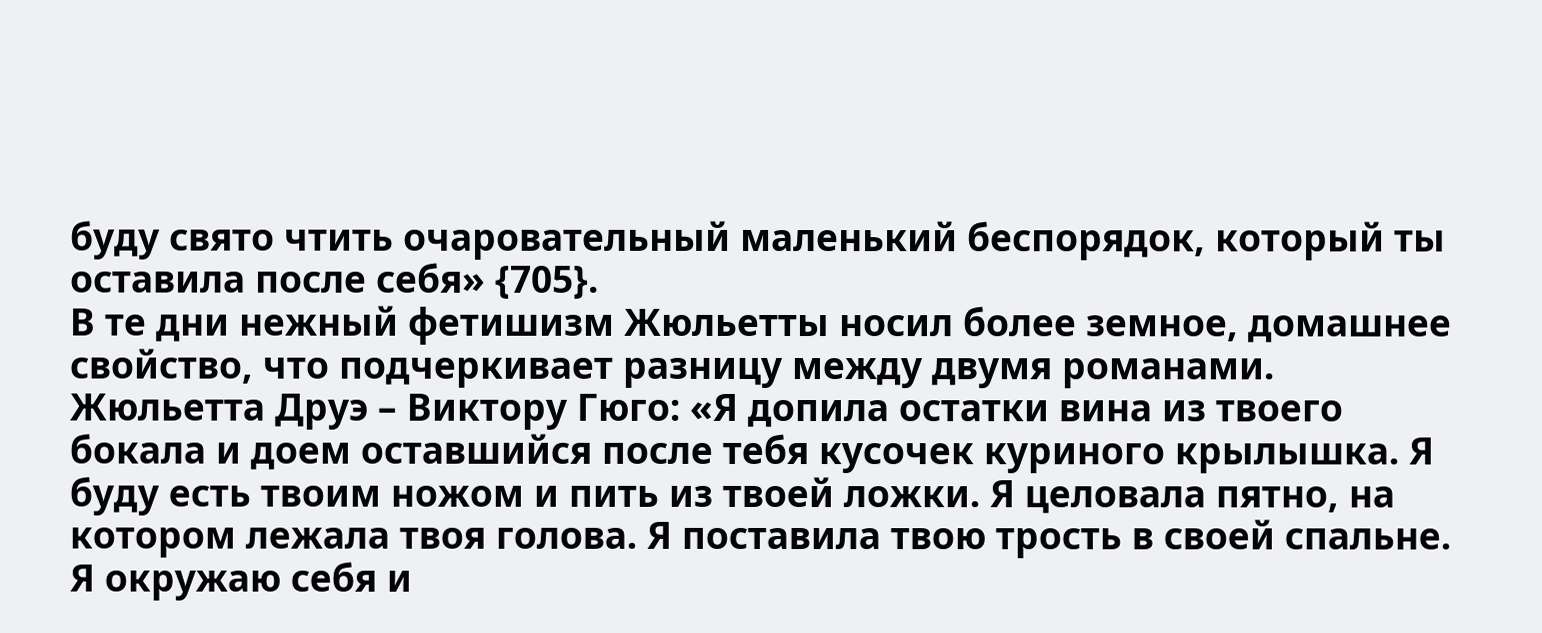буду свято чтить очаровательный маленький беспорядок, который ты оставила после себя» {705}.
В те дни нежный фетишизм Жюльетты носил более земное, домашнее свойство, что подчеркивает разницу между двумя романами.
Жюльетта Друэ – Виктору Гюго: «Я допила остатки вина из твоего бокала и доем оставшийся после тебя кусочек куриного крылышка. Я буду есть твоим ножом и пить из твоей ложки. Я целовала пятно, на котором лежала твоя голова. Я поставила твою трость в своей спальне. Я окружаю себя и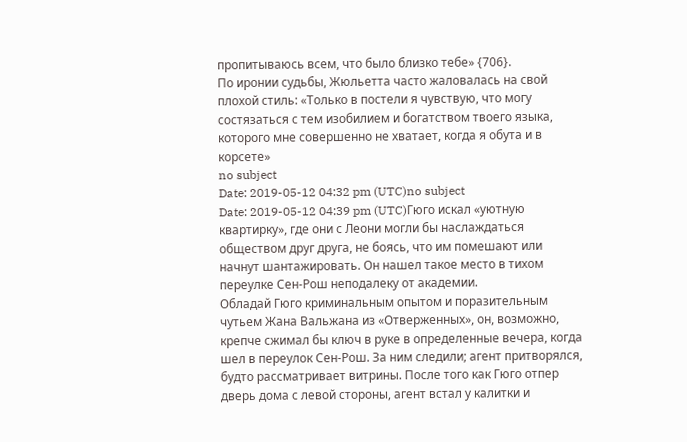пропитываюсь всем, что было близко тебе» {706}.
По иронии судьбы, Жюльетта часто жаловалась на свой плохой стиль: «Только в постели я чувствую, что могу состязаться с тем изобилием и богатством твоего языка, которого мне совершенно не хватает, когда я обута и в корсете»
no subject
Date: 2019-05-12 04:32 pm (UTC)no subject
Date: 2019-05-12 04:39 pm (UTC)Гюго искал «уютную квартирку», где они с Леони могли бы наслаждаться обществом друг друга, не боясь, что им помешают или начнут шантажировать. Он нашел такое место в тихом переулке Сен-Рош неподалеку от академии.
Обладай Гюго криминальным опытом и поразительным чутьем Жана Вальжана из «Отверженных», он, возможно, крепче сжимал бы ключ в руке в определенные вечера, когда шел в переулок Сен-Рош. За ним следили; агент притворялся, будто рассматривает витрины. После того как Гюго отпер дверь дома с левой стороны, агент встал у калитки и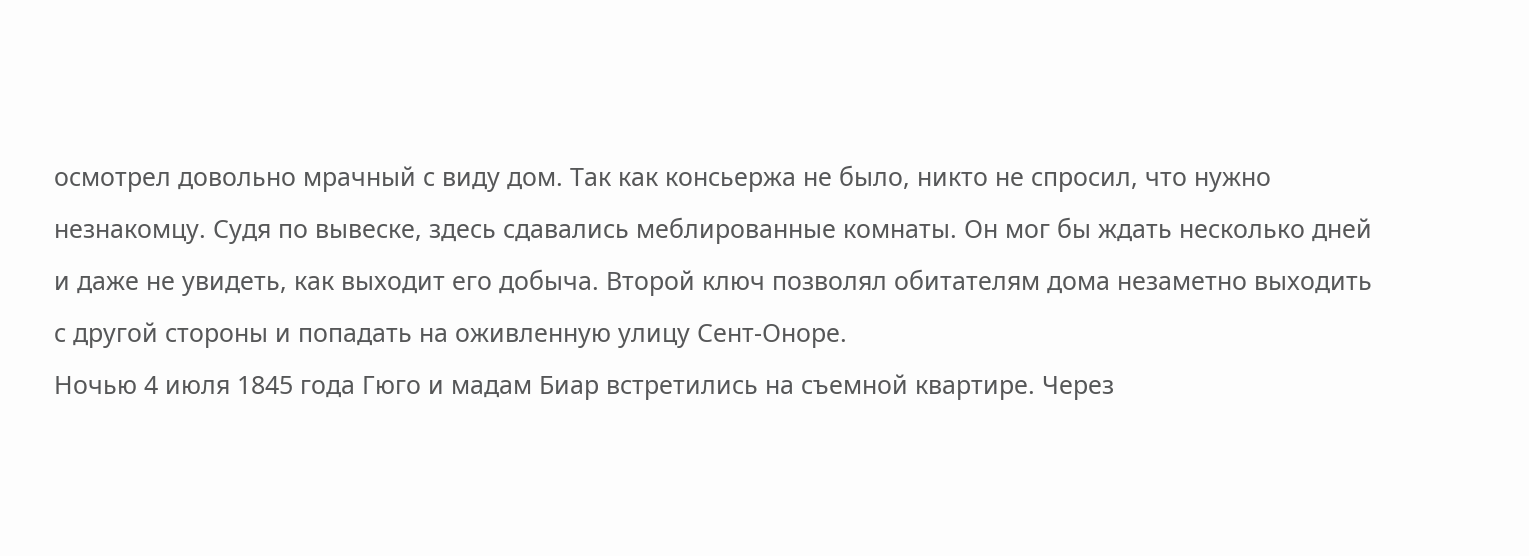осмотрел довольно мрачный с виду дом. Так как консьержа не было, никто не спросил, что нужно незнакомцу. Судя по вывеске, здесь сдавались меблированные комнаты. Он мог бы ждать несколько дней и даже не увидеть, как выходит его добыча. Второй ключ позволял обитателям дома незаметно выходить с другой стороны и попадать на оживленную улицу Сент-Оноре.
Ночью 4 июля 1845 года Гюго и мадам Биар встретились на съемной квартире. Через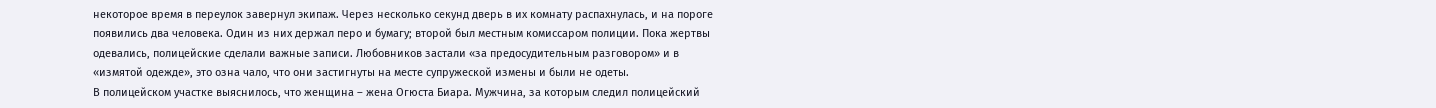некоторое время в переулок завернул экипаж. Через несколько секунд дверь в их комнату распахнулась, и на пороге появились два человека. Один из них держал перо и бумагу; второй был местным комиссаром полиции. Пока жертвы одевались, полицейские сделали важные записи. Любовников застали «за предосудительным разговором» и в «измятой одежде», это озна чало, что они застигнуты на месте супружеской измены и были не одеты.
В полицейском участке выяснилось, что женщина – жена Огюста Биара. Мужчина, за которым следил полицейский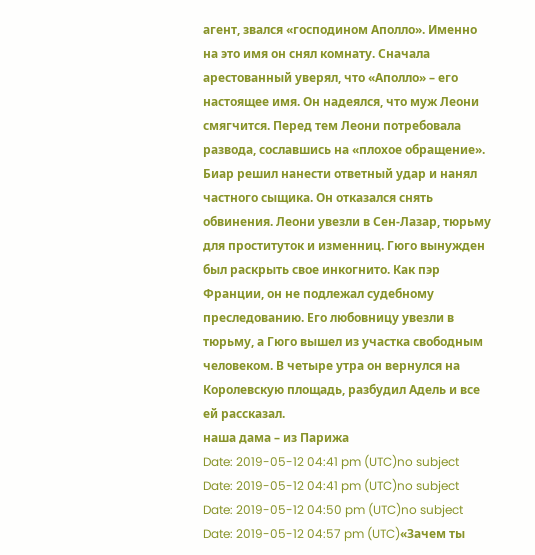агент, звался «господином Аполло». Именно на это имя он снял комнату. Сначала арестованный уверял, что «Аполло» – его настоящее имя. Он надеялся, что муж Леони смягчится. Перед тем Леони потребовала развода, сославшись на «плохое обращение». Биар решил нанести ответный удар и нанял частного сыщика. Он отказался снять обвинения. Леони увезли в Сен-Лазар, тюрьму для проституток и изменниц. Гюго вынужден был раскрыть свое инкогнито. Как пэр Франции, он не подлежал судебному преследованию. Его любовницу увезли в тюрьму, а Гюго вышел из участка свободным человеком. В четыре утра он вернулся на Королевскую площадь, разбудил Адель и все ей рассказал.
наша дама – из Парижа
Date: 2019-05-12 04:41 pm (UTC)no subject
Date: 2019-05-12 04:41 pm (UTC)no subject
Date: 2019-05-12 04:50 pm (UTC)no subject
Date: 2019-05-12 04:57 pm (UTC)«Зачем ты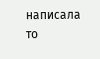написала то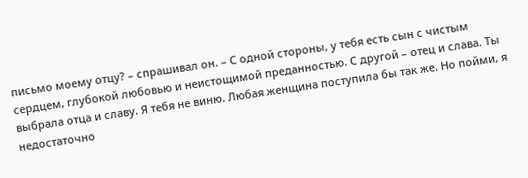письмо моему отцу? – спрашивал он. – С одной стороны, у тебя есть сын с чистым сердцем, глубокой любовью и неистощимой преданностью. С другой – отец и слава. Ты выбрала отца и славу. Я тебя не виню. Любая женщина поступила бы так же. Но пойми, я недостаточно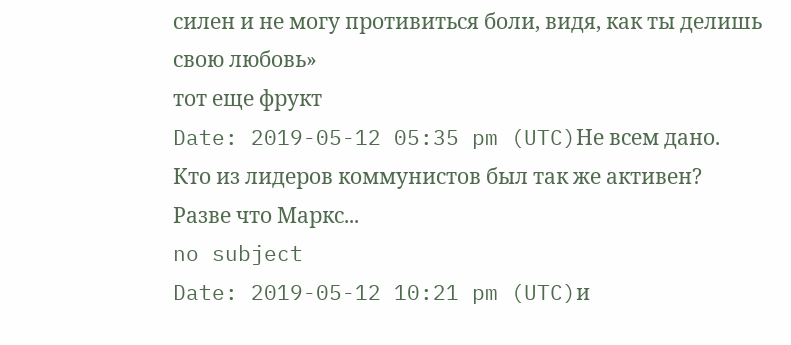силен и не могу противиться боли, видя, как ты делишь свою любовь»
тот еще фрукт
Date: 2019-05-12 05:35 pm (UTC)Не всем дано.
Кто из лидеров коммунистов был так же активен? Разве что Маркс...
no subject
Date: 2019-05-12 10:21 pm (UTC)и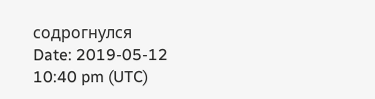содрогнулся
Date: 2019-05-12 10:40 pm (UTC)